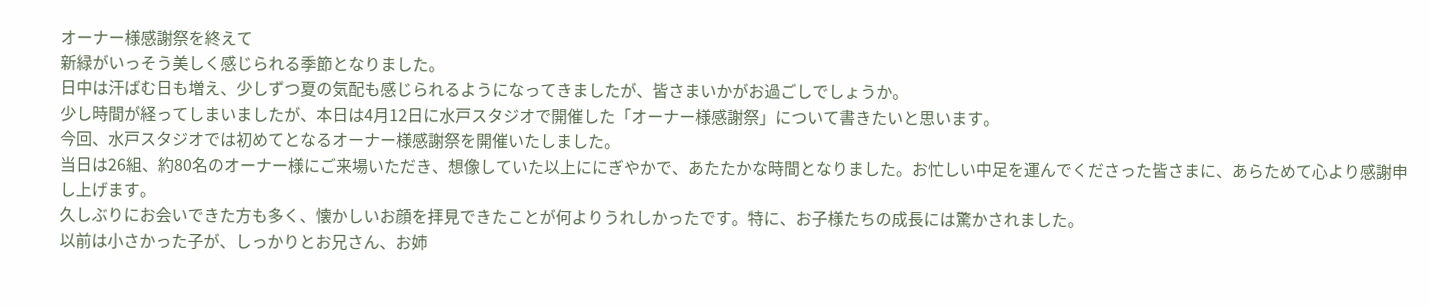オーナー様感謝祭を終えて
新緑がいっそう美しく感じられる季節となりました。
日中は汗ばむ日も増え、少しずつ夏の気配も感じられるようになってきましたが、皆さまいかがお過ごしでしょうか。
少し時間が経ってしまいましたが、本日は4月12日に水戸スタジオで開催した「オーナー様感謝祭」について書きたいと思います。
今回、水戸スタジオでは初めてとなるオーナー様感謝祭を開催いたしました。
当日は26組、約80名のオーナー様にご来場いただき、想像していた以上ににぎやかで、あたたかな時間となりました。お忙しい中足を運んでくださった皆さまに、あらためて心より感謝申し上げます。
久しぶりにお会いできた方も多く、懐かしいお顔を拝見できたことが何よりうれしかったです。特に、お子様たちの成長には驚かされました。
以前は小さかった子が、しっかりとお兄さん、お姉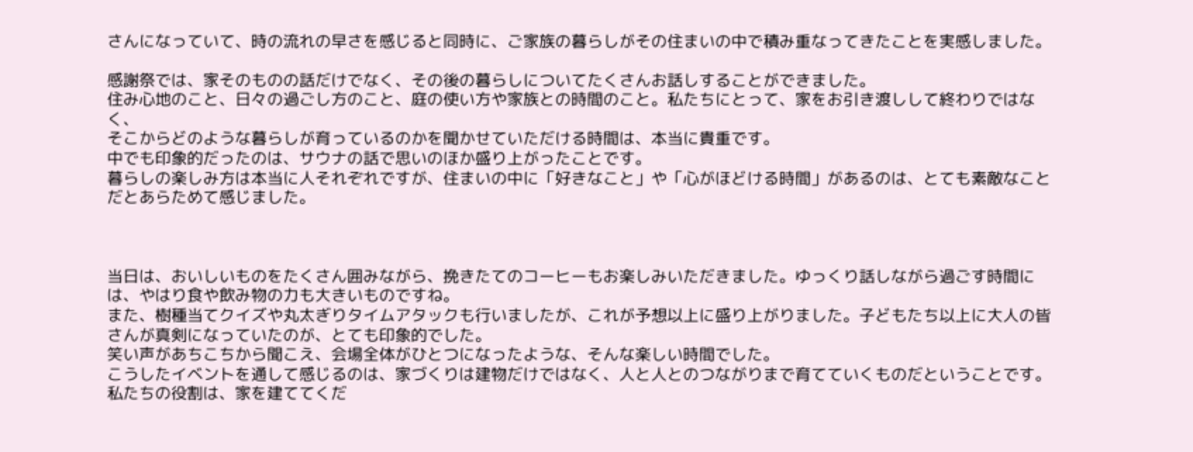さんになっていて、時の流れの早さを感じると同時に、ご家族の暮らしがその住まいの中で積み重なってきたことを実感しました。

感謝祭では、家そのものの話だけでなく、その後の暮らしについてたくさんお話しすることができました。
住み心地のこと、日々の過ごし方のこと、庭の使い方や家族との時間のこと。私たちにとって、家をお引き渡しして終わりではなく、
そこからどのような暮らしが育っているのかを聞かせていただける時間は、本当に貴重です。
中でも印象的だったのは、サウナの話で思いのほか盛り上がったことです。
暮らしの楽しみ方は本当に人それぞれですが、住まいの中に「好きなこと」や「心がほどける時間」があるのは、とても素敵なことだとあらためて感じました。



当日は、おいしいものをたくさん囲みながら、挽きたてのコーヒーもお楽しみいただきました。ゆっくり話しながら過ごす時間には、やはり食や飲み物の力も大きいものですね。
また、樹種当てクイズや丸太ぎりタイムアタックも行いましたが、これが予想以上に盛り上がりました。子どもたち以上に大人の皆さんが真剣になっていたのが、とても印象的でした。
笑い声があちこちから聞こえ、会場全体がひとつになったような、そんな楽しい時間でした。
こうしたイベントを通して感じるのは、家づくりは建物だけではなく、人と人とのつながりまで育てていくものだということです。
私たちの役割は、家を建ててくだ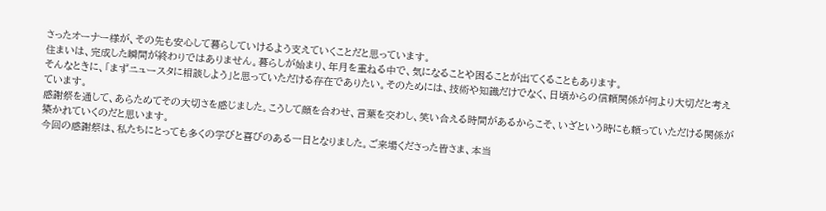さったオーナー様が、その先も安心して暮らしていけるよう支えていくことだと思っています。
住まいは、完成した瞬間が終わりではありません。暮らしが始まり、年月を重ねる中で、気になることや困ることが出てくることもあります。
そんなときに、「まずニュースタに相談しよう」と思っていただける存在でありたい。そのためには、技術や知識だけでなく、日頃からの信頼関係が何より大切だと考えています。
感謝祭を通して、あらためてその大切さを感じました。こうして顔を合わせ、言葉を交わし、笑い合える時間があるからこそ、いざという時にも頼っていただける関係が築かれていくのだと思います。
今回の感謝祭は、私たちにとっても多くの学びと喜びのある一日となりました。ご来場くださった皆さま、本当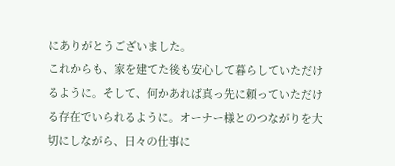にありがとうございました。
これからも、家を建てた後も安心して暮らしていただけるように。そして、何かあれば真っ先に頼っていただける存在でいられるように。オーナー様とのつながりを大切にしながら、日々の仕事に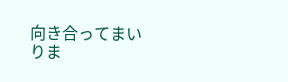向き合ってまいりま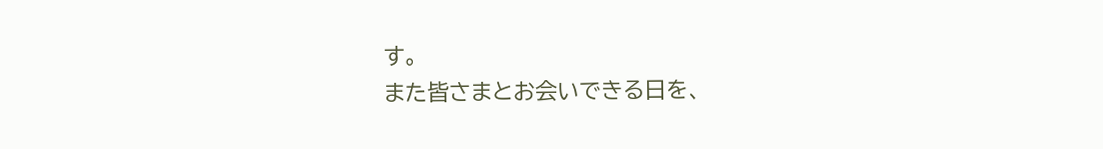す。
また皆さまとお会いできる日を、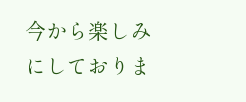今から楽しみにしておりま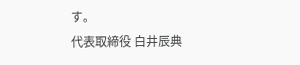す。
代表取締役 白井辰典